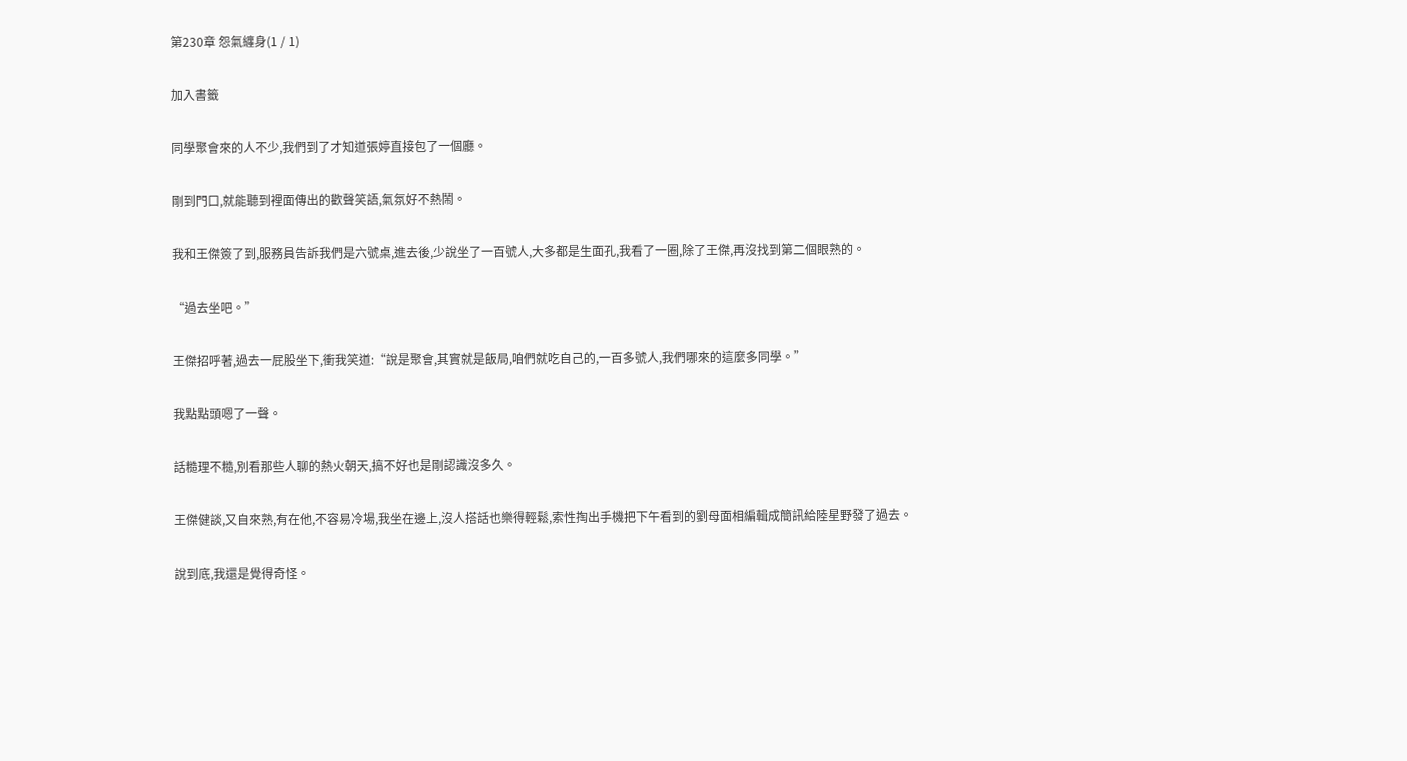第230章 怨氣纏身(1 / 1)

加入書籤

同學聚會來的人不少,我們到了才知道張婷直接包了一個廳。

剛到門口,就能聽到裡面傳出的歡聲笑語,氣氛好不熱鬧。

我和王傑簽了到,服務員告訴我們是六號桌,進去後,少說坐了一百號人,大多都是生面孔,我看了一圈,除了王傑,再沒找到第二個眼熟的。

“過去坐吧。”

王傑招呼著,過去一屁股坐下,衝我笑道:“說是聚會,其實就是飯局,咱們就吃自己的,一百多號人,我們哪來的這麼多同學。”

我點點頭嗯了一聲。

話糙理不糙,別看那些人聊的熱火朝天,搞不好也是剛認識沒多久。

王傑健談,又自來熟,有在他,不容易冷場,我坐在邊上,沒人搭話也樂得輕鬆,索性掏出手機把下午看到的劉母面相編輯成簡訊給陸星野發了過去。

說到底,我還是覺得奇怪。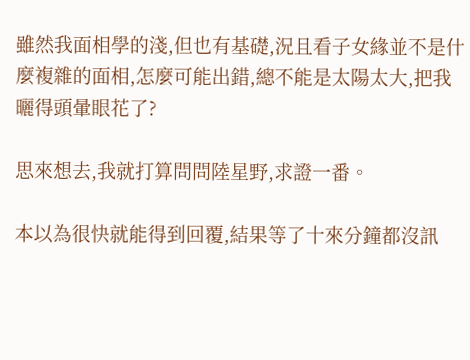雖然我面相學的淺,但也有基礎,況且看子女緣並不是什麼複雜的面相,怎麼可能出錯,總不能是太陽太大,把我曬得頭暈眼花了?

思來想去,我就打算問問陸星野,求證一番。

本以為很快就能得到回覆,結果等了十來分鐘都沒訊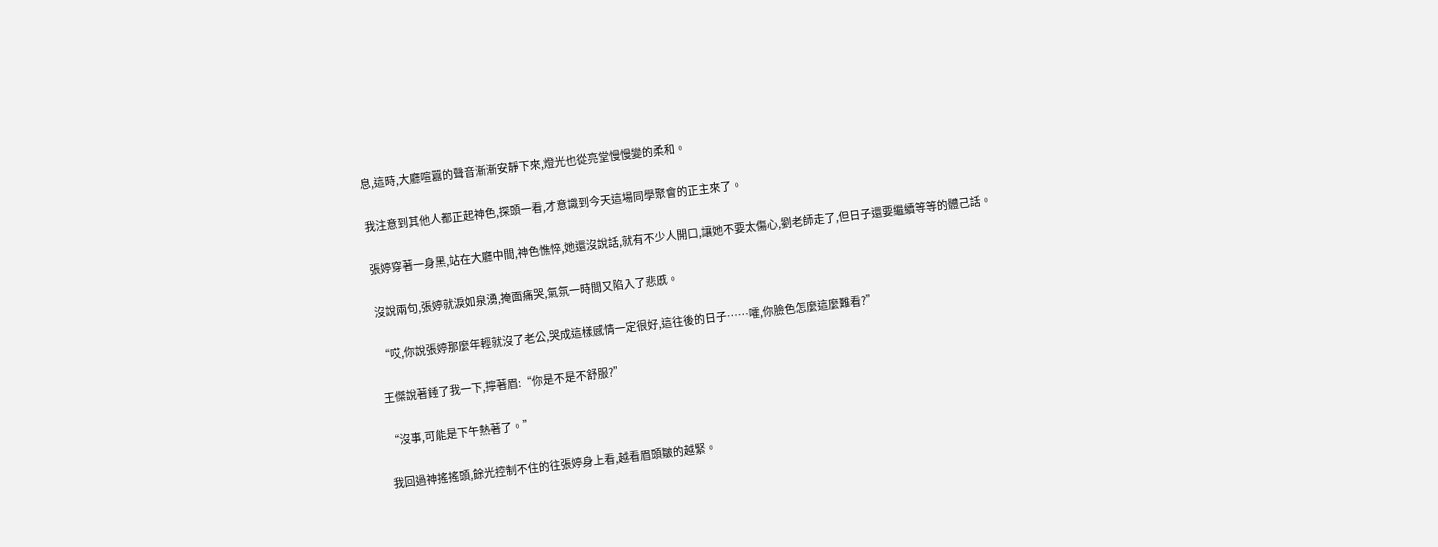息,這時,大廳喧囂的聲音漸漸安靜下來,燈光也從亮堂慢慢變的柔和。

我注意到其他人都正起神色,探頭一看,才意識到今天這場同學聚會的正主來了。

張婷穿著一身黑,站在大廳中間,神色憔悴,她還沒說話,就有不少人開口,讓她不要太傷心,劉老師走了,但日子還要繼續等等的體己話。

沒說兩句,張婷就淚如泉湧,掩面痛哭,氣氛一時間又陷入了悲慼。

“哎,你說張婷那麼年輕就沒了老公,哭成這樣感情一定很好,這往後的日子……嚯,你臉色怎麼這麼難看?”

王傑說著錘了我一下,擰著眉:“你是不是不舒服?”

“沒事,可能是下午熱著了。”

我回過神搖搖頭,餘光控制不住的往張婷身上看,越看眉頭皺的越緊。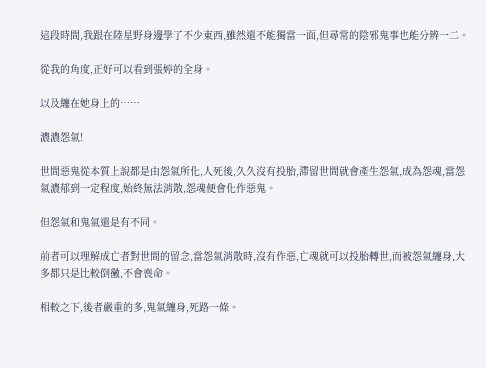這段時間,我跟在陸星野身邊學了不少東西,雖然還不能獨當一面,但尋常的陰邪鬼事也能分辨一二。

從我的角度,正好可以看到張婷的全身。

以及纏在她身上的……

濃濃怨氣!

世間惡鬼從本質上說都是由怨氣所化,人死後,久久沒有投胎,滯留世間就會產生怨氣,成為怨魂,當怨氣濃郁到一定程度,始終無法消散,怨魂便會化作惡鬼。

但怨氣和鬼氣還是有不同。

前者可以理解成亡者對世間的留念,當怨氣消散時,沒有作惡,亡魂就可以投胎轉世,而被怨氣纏身,大多都只是比較倒黴,不會喪命。

相較之下,後者嚴重的多,鬼氣纏身,死路一條。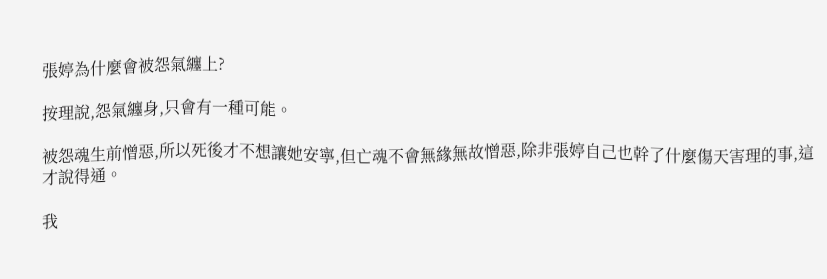張婷為什麼會被怨氣纏上?

按理說,怨氣纏身,只會有一種可能。

被怨魂生前憎惡,所以死後才不想讓她安寧,但亡魂不會無緣無故憎惡,除非張婷自己也幹了什麼傷天害理的事,這才說得通。

我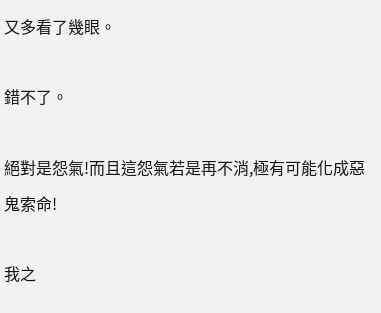又多看了幾眼。

錯不了。

絕對是怨氣!而且這怨氣若是再不消,極有可能化成惡鬼索命!

我之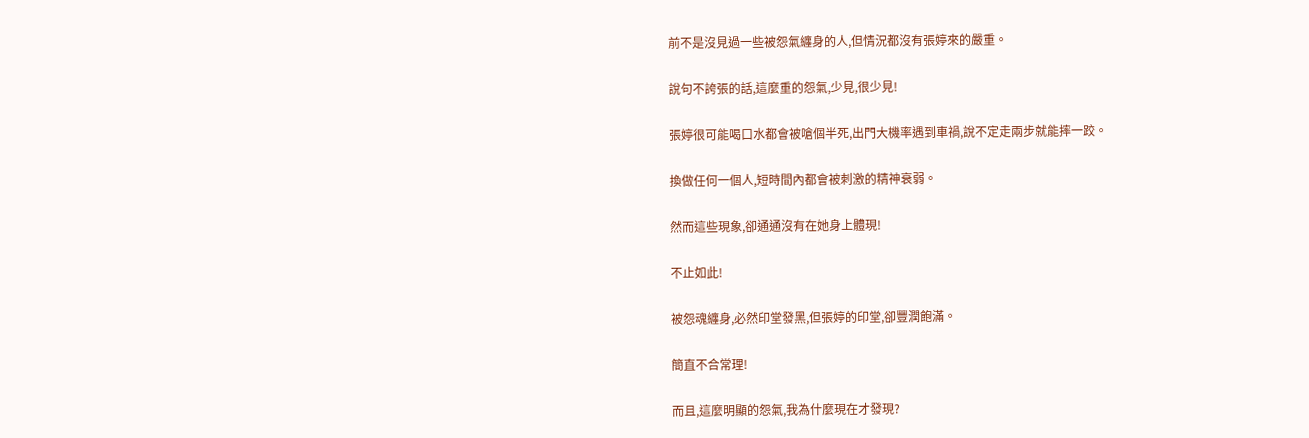前不是沒見過一些被怨氣纏身的人,但情況都沒有張婷來的嚴重。

說句不誇張的話,這麼重的怨氣,少見,很少見!

張婷很可能喝口水都會被嗆個半死,出門大機率遇到車禍,說不定走兩步就能摔一跤。

換做任何一個人,短時間內都會被刺激的精神衰弱。

然而這些現象,卻通通沒有在她身上體現!

不止如此!

被怨魂纏身,必然印堂發黑,但張婷的印堂,卻豐潤飽滿。

簡直不合常理!

而且,這麼明顯的怨氣,我為什麼現在才發現?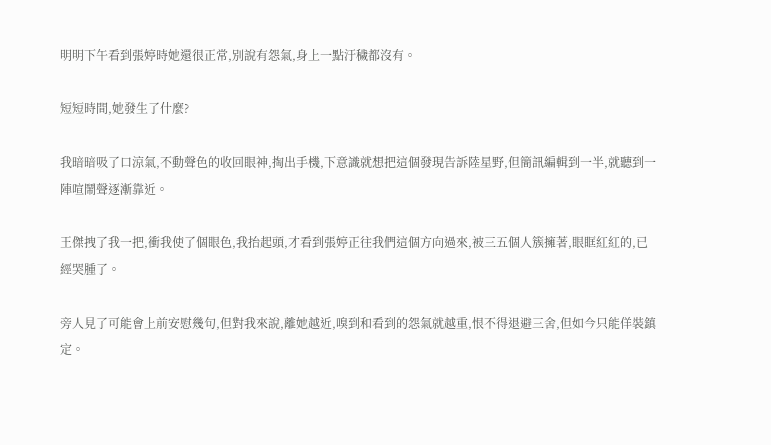明明下午看到張婷時她還很正常,別說有怨氣,身上一點汙穢都沒有。

短短時間,她發生了什麼?

我暗暗吸了口涼氣,不動聲色的收回眼神,掏出手機,下意識就想把這個發現告訴陸星野,但簡訊編輯到一半,就聽到一陣喧鬧聲逐漸靠近。

王傑拽了我一把,衝我使了個眼色,我抬起頭,才看到張婷正往我們這個方向過來,被三五個人簇擁著,眼眶紅紅的,已經哭腫了。

旁人見了可能會上前安慰幾句,但對我來說,離她越近,嗅到和看到的怨氣就越重,恨不得退避三舍,但如今只能佯裝鎮定。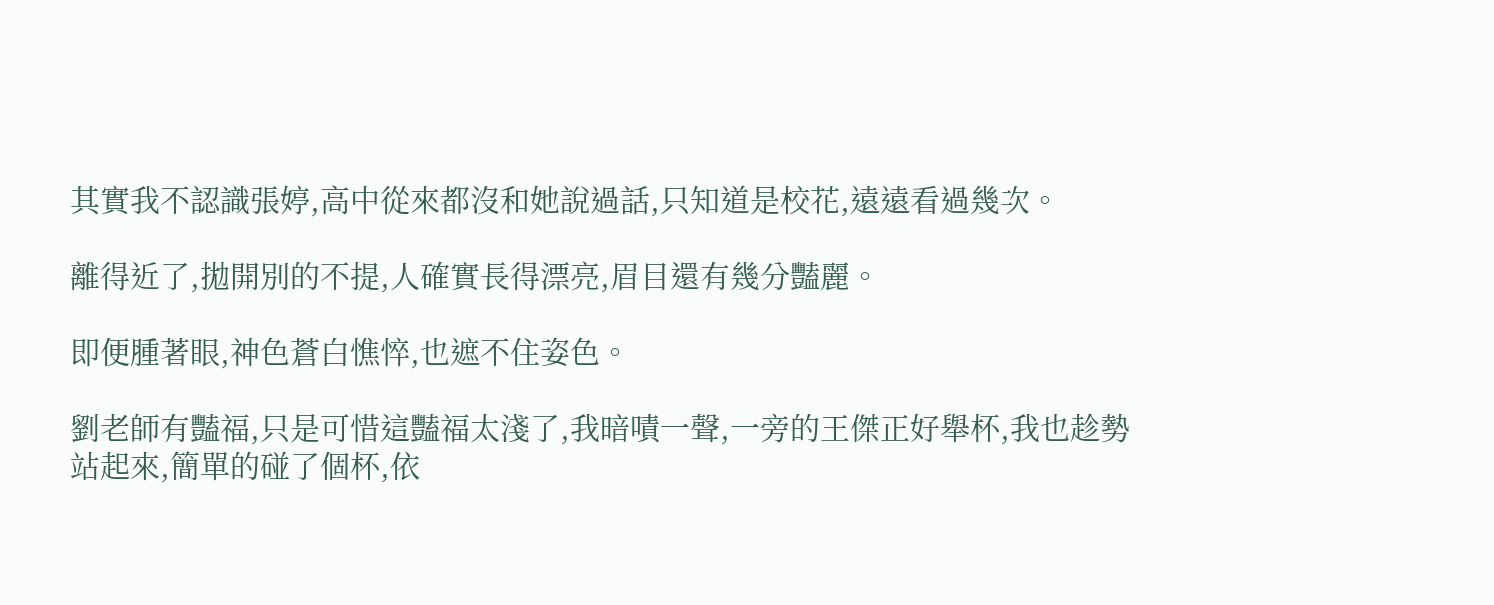其實我不認識張婷,高中從來都沒和她說過話,只知道是校花,遠遠看過幾次。

離得近了,拋開別的不提,人確實長得漂亮,眉目還有幾分豔麗。

即便腫著眼,神色蒼白憔悴,也遮不住姿色。

劉老師有豔福,只是可惜這豔福太淺了,我暗嘖一聲,一旁的王傑正好舉杯,我也趁勢站起來,簡單的碰了個杯,依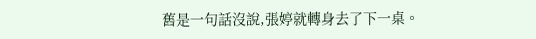舊是一句話沒說,張婷就轉身去了下一桌。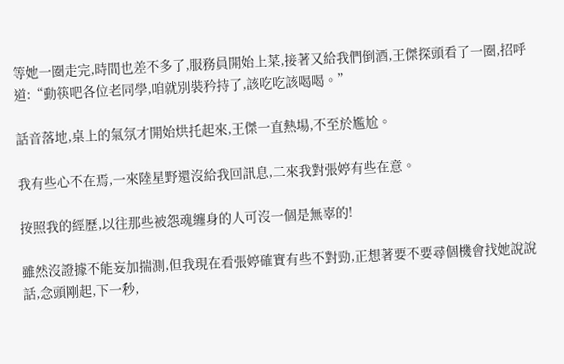等她一圈走完,時間也差不多了,服務員開始上菜,接著又給我們倒酒,王傑探頭看了一圈,招呼道:“動筷吧各位老同學,咱就別裝矜持了,該吃吃該喝喝。”

話音落地,桌上的氣氛才開始烘托起來,王傑一直熱場,不至於尷尬。

我有些心不在焉,一來陸星野還沒給我回訊息,二來我對張婷有些在意。

按照我的經歷,以往那些被怨魂纏身的人可沒一個是無辜的!

雖然沒證據不能妄加揣測,但我現在看張婷確實有些不對勁,正想著要不要尋個機會找她說說話,念頭剛起,下一秒,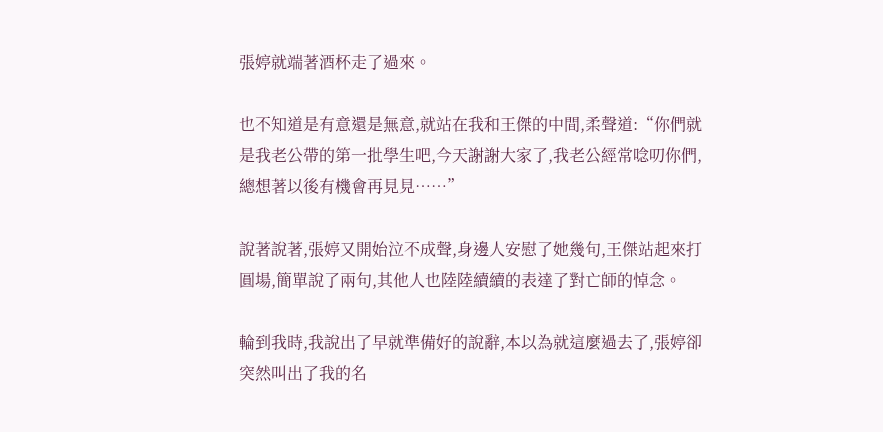張婷就端著酒杯走了過來。

也不知道是有意還是無意,就站在我和王傑的中間,柔聲道:“你們就是我老公帶的第一批學生吧,今天謝謝大家了,我老公經常唸叨你們,總想著以後有機會再見見……”

說著說著,張婷又開始泣不成聲,身邊人安慰了她幾句,王傑站起來打圓場,簡單說了兩句,其他人也陸陸續續的表達了對亡師的悼念。

輪到我時,我說出了早就準備好的說辭,本以為就這麼過去了,張婷卻突然叫出了我的名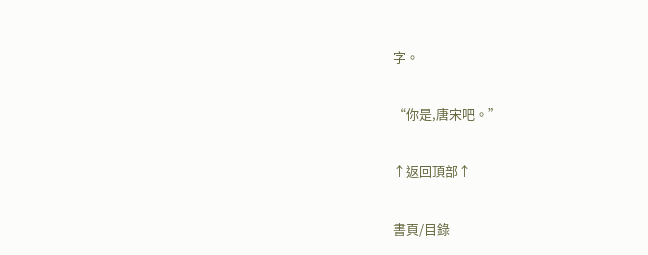字。

“你是,唐宋吧。”

↑返回頂部↑

書頁/目錄